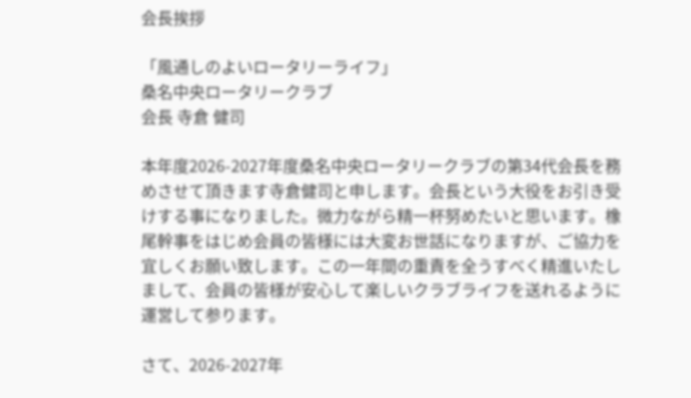会長挨拶

「風通しのよいロータリーライフ」
桑名中央ロータリークラブ
会長 寺倉 健司

本年度2026-2027年度桑名中央ロータリークラブの第34代会長を務めさせて頂きます寺倉健司と申します。会長という大役をお引き受けする事になりました。微力ながら精一杯努めたいと思います。橡尾幹事をはじめ会員の皆様には大変お世話になりますが、ご協力を宜しくお願い致します。この一年間の重責を全うすべく精進いたしまして、会員の皆様が安心して楽しいクラブライフを送れるように運営して参ります。

さて、2026-2027年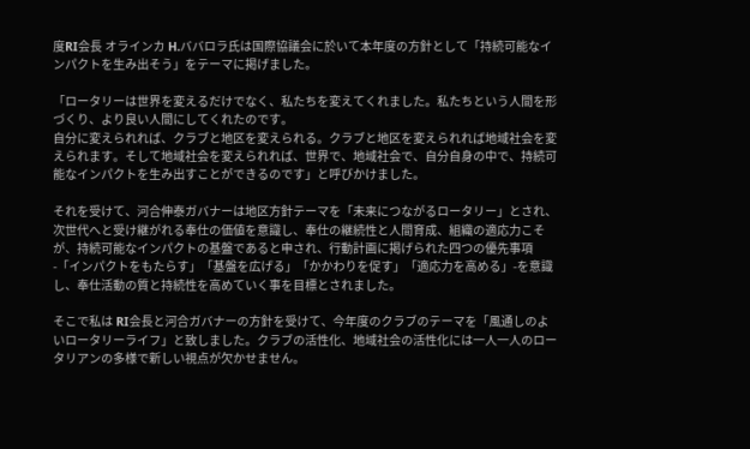度RI会長 オラインカ H.ババロラ氏は国際協議会に於いて本年度の方針として「持続可能なインパクトを生み出そう」をテーマに掲げました。

「ロータリーは世界を変えるだけでなく、私たちを変えてくれました。私たちという人間を形づくり、より良い人間にしてくれたのです。
自分に変えられれば、クラブと地区を変えられる。クラブと地区を変えられれば地域社会を変えられます。そして地域社会を変えられれば、世界で、地域社会で、自分自身の中で、持続可能なインパクトを生み出すことができるのです」と呼びかけました。

それを受けて、河合伸泰ガバナーは地区方針テーマを「未来につながるロータリー」とされ、次世代へと受け継がれる奉仕の価値を意識し、奉仕の継続性と人間育成、組織の適応力こそが、持続可能なインパクトの基盤であると申され、行動計画に掲げられた四つの優先事項-「インパクトをもたらす」「基盤を広げる」「かかわりを促す」「適応力を高める」-を意識し、奉仕活動の質と持続性を高めていく事を目標とされました。

そこで私は RI会長と河合ガバナーの方針を受けて、今年度のクラブのテーマを「風通しのよいロータリーライフ」と致しました。クラブの活性化、地域社会の活性化には一人一人のロータリアンの多様で新しい視点が欠かせません。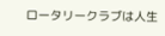ロータリークラブは人生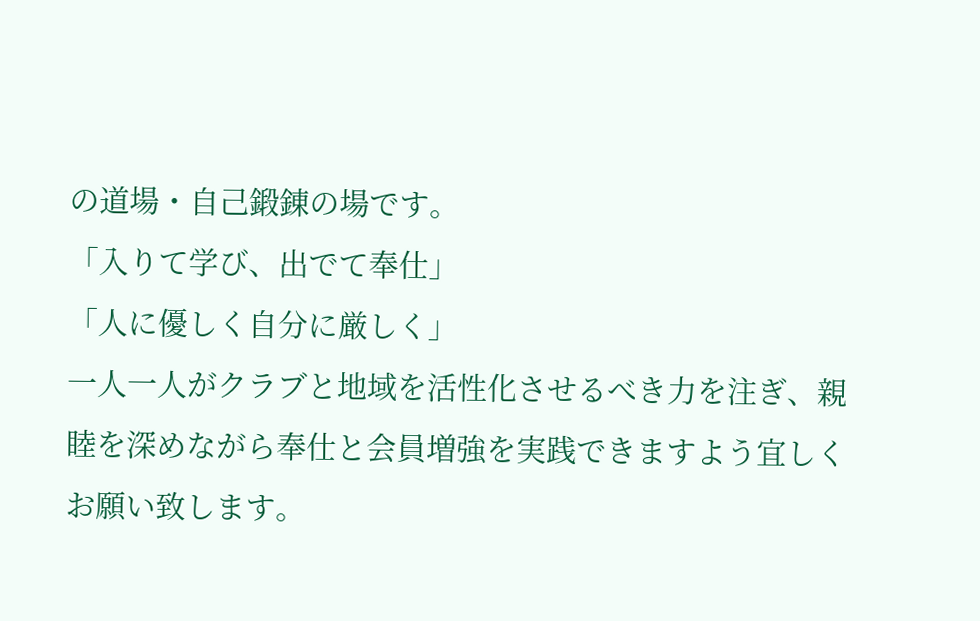の道場・自己鍛錬の場です。
「入りて学び、出でて奉仕」
「人に優しく自分に厳しく」
一人一人がクラブと地域を活性化させるべき力を注ぎ、親睦を深めながら奉仕と会員増強を実践できますよう宜しくお願い致します。